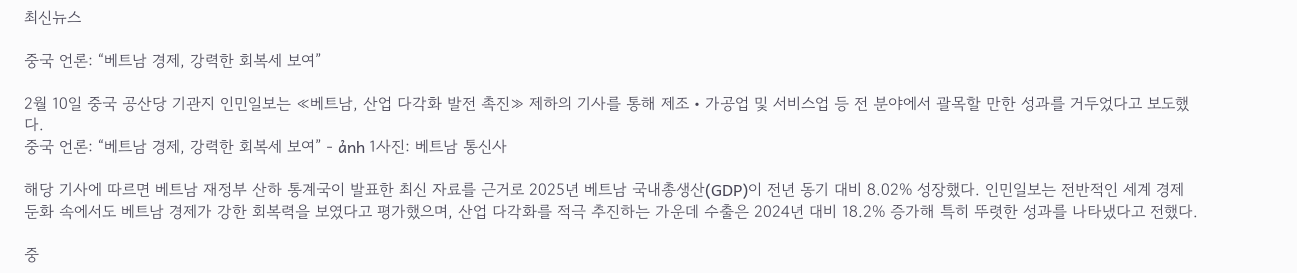최신뉴스

중국 언론: “베트남 경제, 강력한 회복세 보여”

2월 10일 중국 공산당 기관지 인민일보는 ≪베트남, 산업 다각화 발전 촉진≫ 제하의 기사를 통해 제조‧가공업 및 서비스업 등 전 분야에서 괄목할 만한 성과를 거두었다고 보도했다.
중국 언론: “베트남 경제, 강력한 회복세 보여” - ảnh 1사진: 베트남 통신사

해당 기사에 따르면 베트남 재정부 산하 통계국이 발표한 최신 자료를 근거로 2025년 베트남 국내총생산(GDP)이 전년 동기 대비 8.02% 성장했다. 인민일보는 전반적인 세계 경제 둔화 속에서도 베트남 경제가 강한 회복력을 보였다고 평가했으며, 산업 다각화를 적극 추진하는 가운데 수출은 2024년 대비 18.2% 증가해 특히 뚜렷한 성과를 나타냈다고 전했다.

중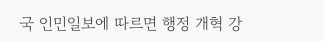국 인민일보에 따르면 행정 개혁 강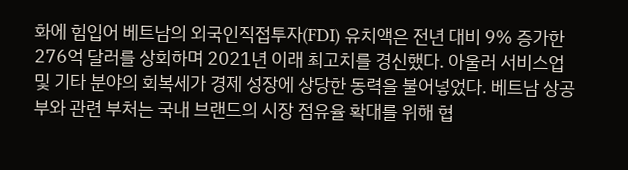화에 힘입어 베트남의 외국인직접투자(FDI) 유치액은 전년 대비 9% 증가한 276억 달러를 상회하며 2021년 이래 최고치를 경신했다. 아울러 서비스업 및 기타 분야의 회복세가 경제 성장에 상당한 동력을 불어넣었다. 베트남 상공부와 관련 부처는 국내 브랜드의 시장 점유율 확대를 위해 협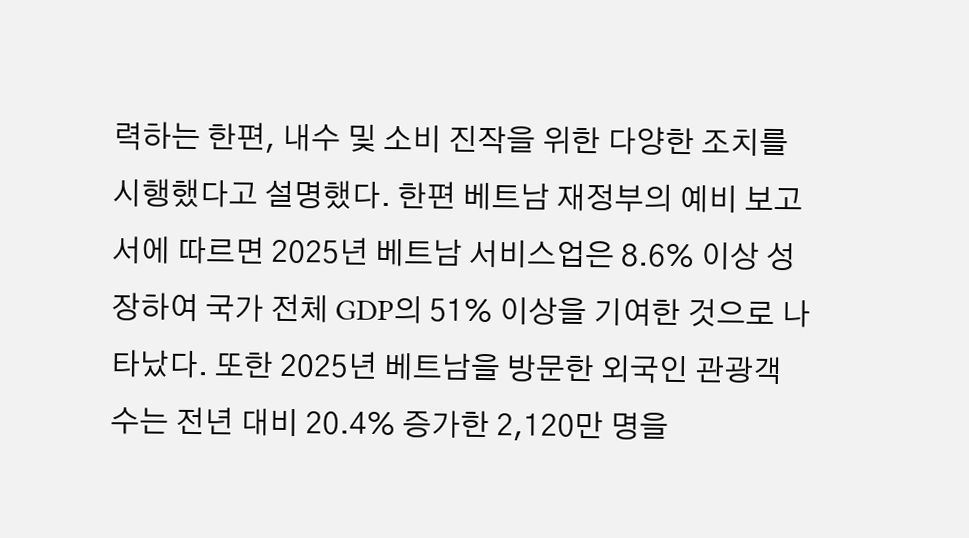력하는 한편, 내수 및 소비 진작을 위한 다양한 조치를 시행했다고 설명했다. 한편 베트남 재정부의 예비 보고서에 따르면 2025년 베트남 서비스업은 8.6% 이상 성장하여 국가 전체 GDP의 51% 이상을 기여한 것으로 나타났다. 또한 2025년 베트남을 방문한 외국인 관광객 수는 전년 대비 20.4% 증가한 2,120만 명을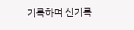기록하며 신기록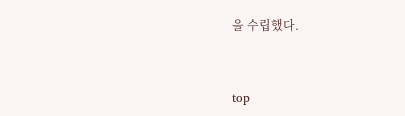을 수립했다.


top